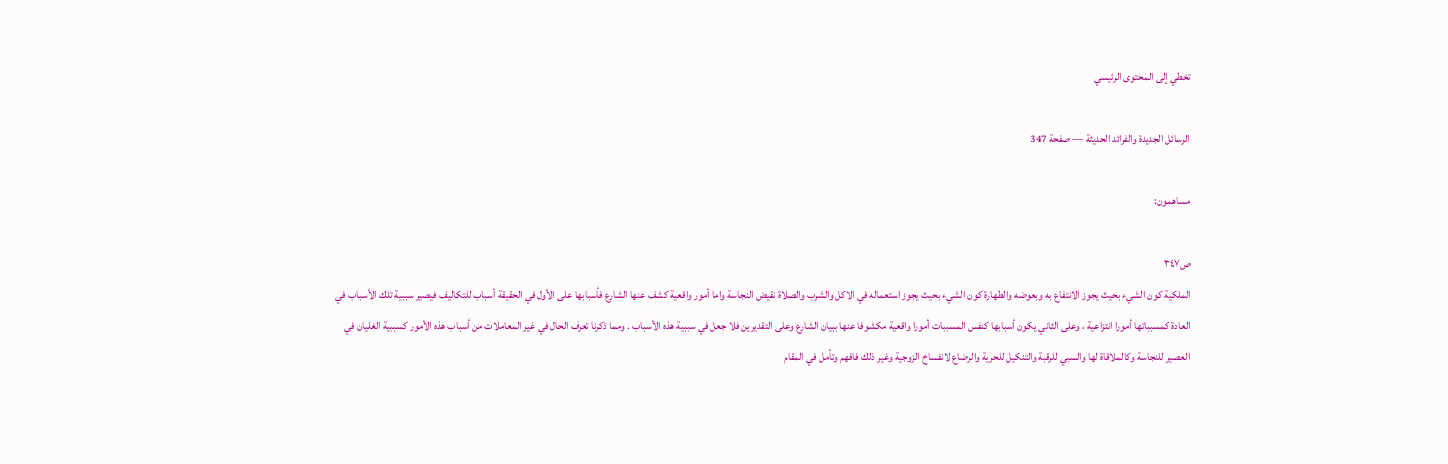تخطي إلى المحتوى الرئيسي

الرسائل الجديدة والفرائد الحديثة — صفحة 347

مساهمون:

ص٣٤٧
الملكية كون الشيء بحيث يجوز الانتفاع به وبعوضه والطهارة كون الشيء بحيث يجوز استعماله في الاكل والشرب والصلاة نقيض النجاسة واما أمور واقعية كشف عنها الشارع فأسبابها على الأول في الحقيقة أسباب للتكاليف فيصير سببية تلك الأسباب في العادة كمسبباتها أمورا انتزاعية ، وعلى الثاني يكون أسبابها كنفس المسببات أمورا واقعية مكشوفا عنها ببيان الشارع وعلى التقديرين فلا جعل في سببية هذه الأسباب . ومما ذكرنا تعرف الحال في غير المعاملات من أسباب هذه الأمور كسببية الغليان في العصير للنجاسة وكالملاقاة لها والسبي للرقبة والتنكيل للحرية والرضاع لانفساخ الزوجية وغير ذلك فافهم وتأمل في المقام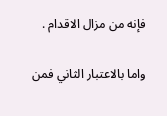فإنه من مزال الاقدام .

واما بالاعتبار الثاني فمن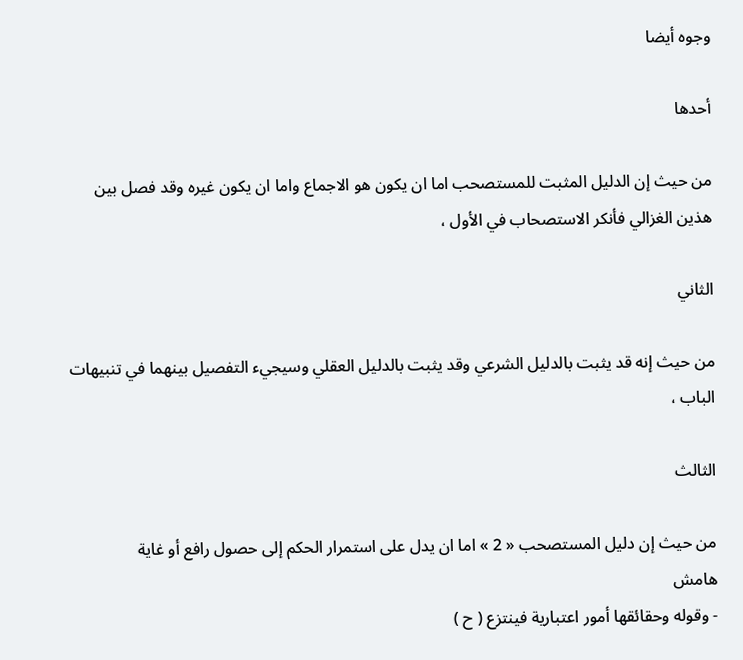وجوه أيضا

أحدها

من حيث إن الدليل المثبت للمستصحب اما ان يكون هو الاجماع واما ان يكون غيره وقد فصل بين هذين الغزالي فأنكر الاستصحاب في الأول ،

الثاني

من حيث إنه قد يثبت بالدليل الشرعي وقد يثبت بالدليل العقلي وسيجيء التفصيل بينهما في تنبيهات الباب ،

الثالث

من حيث إن دليل المستصحب « 2 » اما ان يدل على استمرار الحكم إلى حصول رافع أو غاية
هامش
- وقوله وحقائقها أمور اعتبارية فينتزع ( ح )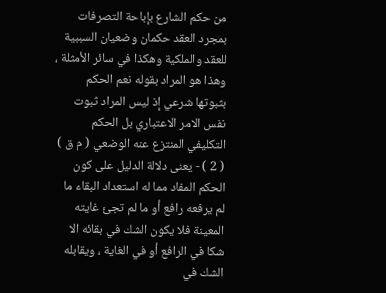من حكم الشارع بإباحة التصرفات بمجرد العقد حكمان وضعيان السببية للعقد والملكية وهكذا في سائر الأمثلة ، وهذا هو المراد بقوله نعم الحكم بثبوتها شرعي إذ ليس المراد ثبوت نفس الامر الاعتباري بل الحكم التكليفي المنتزع عنه الوضعي ( م ق ) ( 2 ) - يعنى دلالة الدليل على كون الحكم المفاد مما له استعداد البقاء ما لم يرفعه رافع أو ما لم تجئ غايته المعينة فلا يكون الشك في بقائه الا شكا في الرافع أو في الغاية ، ويقابله الشك في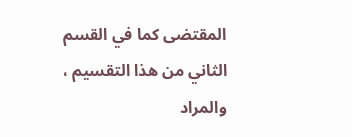المقتضى كما في القسم الثاني من هذا التقسيم ، والمراد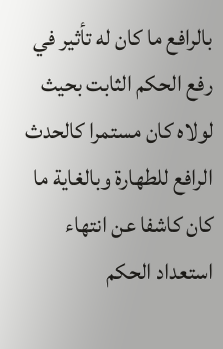بالرافع ما كان له تأثير في رفع الحكم الثابت بحيث لولاه كان مستمرا كالحدث الرافع للطهارة وبالغاية ما كان كاشفا عن انتهاء استعداد الحكم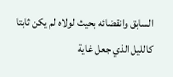السابق وانقضائه بحيث لولاه لم يكن ثابتا كالليل الذي جعل غاية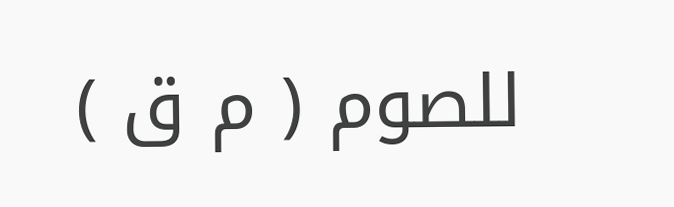للصوم ( م ق )